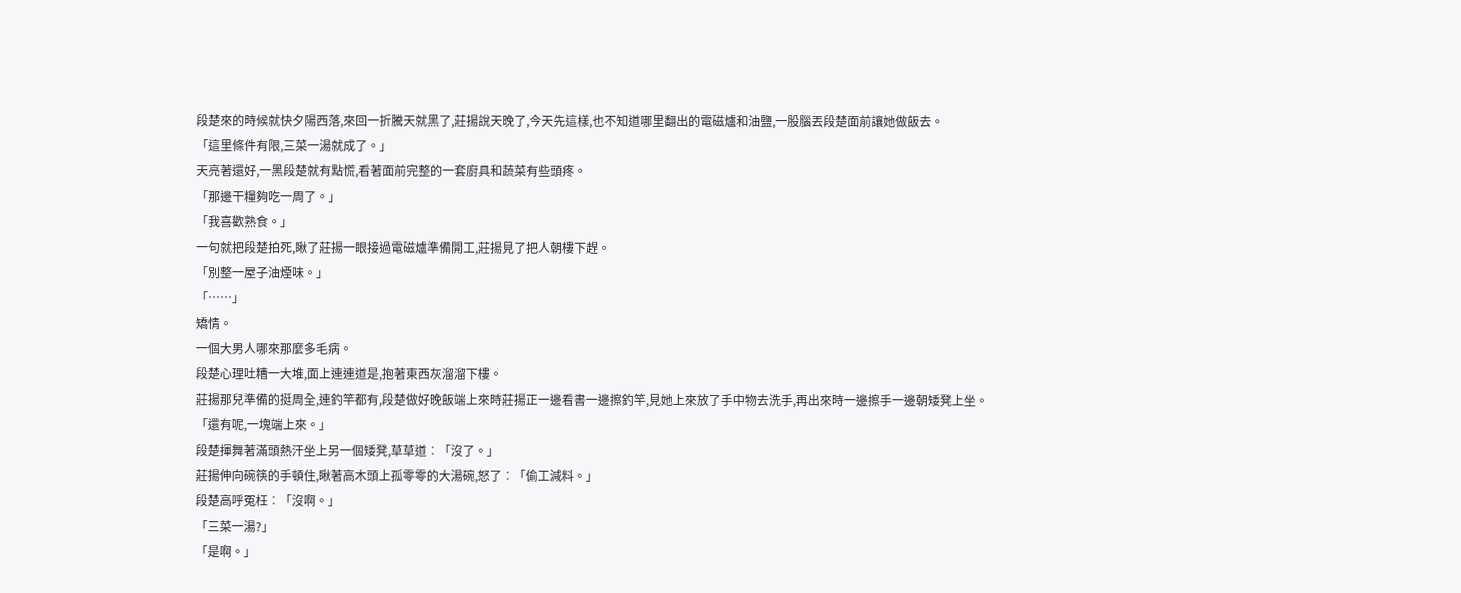段楚來的時候就快夕陽西落,來回一折騰天就黑了,莊揚說天晚了,今天先這樣,也不知道哪里翻出的電磁爐和油鹽,一股腦丟段楚面前讓她做飯去。
「這里條件有限,三菜一湯就成了。」
天亮著還好,一黑段楚就有點慌,看著面前完整的一套廚具和蔬菜有些頭疼。
「那邊干糧夠吃一周了。」
「我喜歡熟食。」
一句就把段楚拍死,瞅了莊揚一眼接過電磁爐準備開工,莊揚見了把人朝樓下趕。
「別整一屋子油煙味。」
「……」
矯情。
一個大男人哪來那麼多毛病。
段楚心理吐糟一大堆,面上連連道是,抱著東西灰溜溜下樓。
莊揚那兒準備的挺周全,連釣竿都有,段楚做好晚飯端上來時莊揚正一邊看書一邊擦釣竿,見她上來放了手中物去洗手,再出來時一邊擦手一邊朝矮凳上坐。
「還有呢,一塊端上來。」
段楚揮舞著滿頭熱汗坐上另一個矮凳,草草道︰「沒了。」
莊揚伸向碗筷的手頓住,瞅著高木頭上孤零零的大湯碗,怒了︰「偷工減料。」
段楚高呼冤枉︰「沒啊。」
「三菜一湯?」
「是啊。」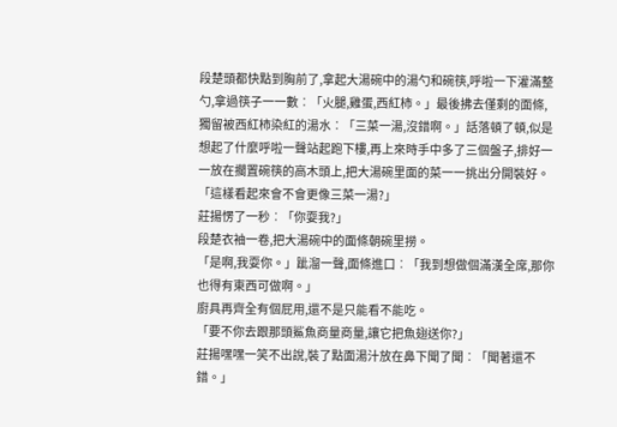段楚頭都快點到胸前了,拿起大湯碗中的湯勺和碗筷,呼啦一下灌滿整勺,拿過筷子一一數︰「火腿,雞蛋,西紅柿。」最後拂去僅剩的面條,獨留被西紅柿染紅的湯水︰「三菜一湯,沒錯啊。」話落頓了頓,似是想起了什麼呼啦一聲站起跑下樓,再上來時手中多了三個盤子,排好一一放在擱置碗筷的高木頭上,把大湯碗里面的菜一一挑出分開裝好。
「這樣看起來會不會更像三菜一湯?」
莊揚愣了一秒︰「你耍我?」
段楚衣袖一卷,把大湯碗中的面條朝碗里撈。
「是啊,我耍你。」跐溜一聲,面條進口︰「我到想做個滿漢全席,那你也得有東西可做啊。」
廚具再齊全有個屁用,還不是只能看不能吃。
「要不你去跟那頭鯊魚商量商量,讓它把魚翅送你?」
莊揚嘿嘿一笑不出說,裝了點面湯汁放在鼻下聞了聞︰「聞著還不錯。」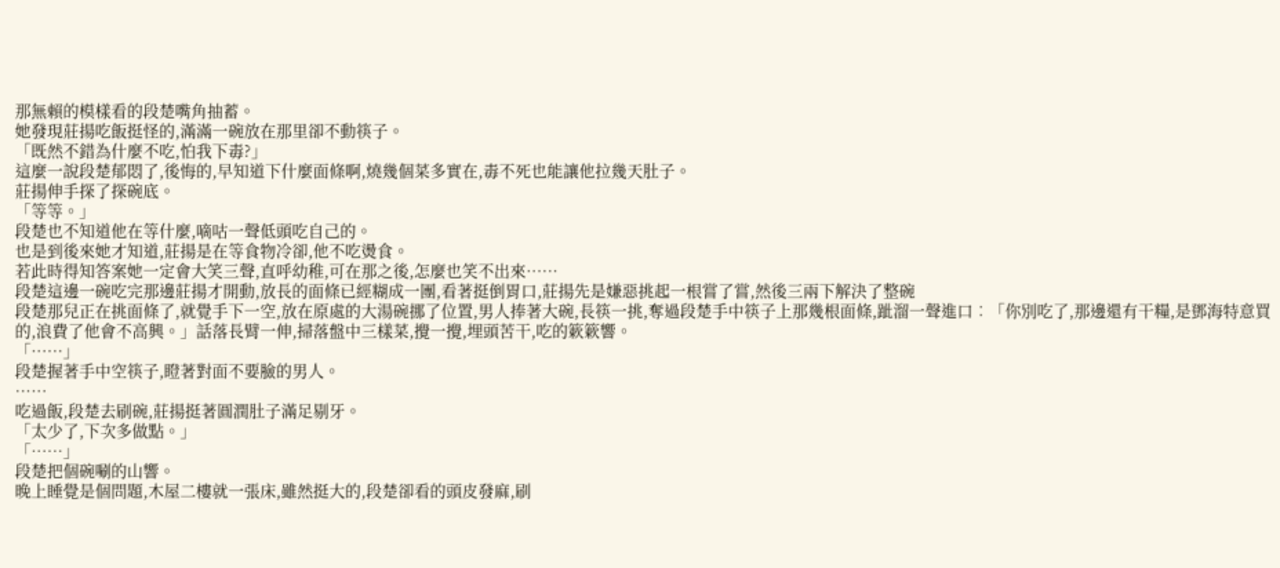那無賴的模樣看的段楚嘴角抽蓄。
她發現莊揚吃飯挺怪的,滿滿一碗放在那里卻不動筷子。
「既然不錯為什麼不吃,怕我下毒?」
這麼一說段楚郁悶了,後悔的,早知道下什麼面條啊,燒幾個菜多實在,毒不死也能讓他拉幾天肚子。
莊揚伸手探了探碗底。
「等等。」
段楚也不知道他在等什麼,嘀咕一聲低頭吃自己的。
也是到後來她才知道,莊揚是在等食物冷卻,他不吃燙食。
若此時得知答案她一定會大笑三聲,直呼幼稚,可在那之後,怎麼也笑不出來……
段楚這邊一碗吃完那邊莊揚才開動,放長的面條已經糊成一團,看著挺倒胃口,莊揚先是嫌惡挑起一根嘗了嘗,然後三兩下解決了整碗
段楚那兒正在挑面條了,就覺手下一空,放在原處的大湯碗挪了位置,男人捧著大碗,長筷一挑,奪過段楚手中筷子上那幾根面條,跐溜一聲進口︰「你別吃了,那邊還有干糧,是鄧海特意買的,浪費了他會不高興。」話落長臂一伸,掃落盤中三樣菜,攪一攪,埋頭苦干,吃的簌簌響。
「……」
段楚握著手中空筷子,瞪著對面不要臉的男人。
……
吃過飯,段楚去刷碗,莊揚挺著圓潤肚子滿足剔牙。
「太少了,下次多做點。」
「……」
段楚把個碗唰的山響。
晚上睡覺是個問題,木屋二樓就一張床,雖然挺大的,段楚卻看的頭皮發麻,刷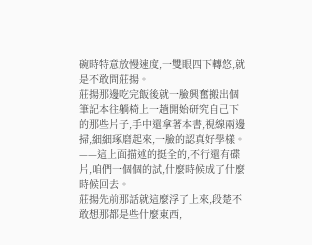碗時特意放慢速度,一雙眼四下轉悠,就是不敢問莊揚。
莊揚那邊吃完飯後就一臉興奮搬出個筆記本往躺椅上一趟開始研究自己下的那些片子,手中還拿著本書,視線兩邊掃,細細琢磨起來,一臉的認真好學樣。
——這上面描述的挺全的,不行還有碟片,咱們一個個的試,什麼時候成了什麼時候回去。
莊揚先前那話就這麼浮了上來,段楚不敢想那都是些什麼東西,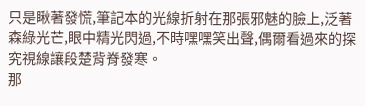只是瞅著發慌,筆記本的光線折射在那張邪魅的臉上,泛著森綠光芒,眼中精光閃過,不時嘿嘿笑出聲,偶爾看過來的探究視線讓段楚背脊發寒。
那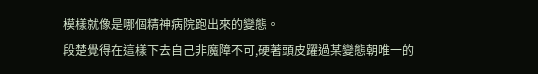模樣就像是哪個精神病院跑出來的變態。
段楚覺得在這樣下去自己非魔障不可,硬著頭皮躍過某變態朝唯一的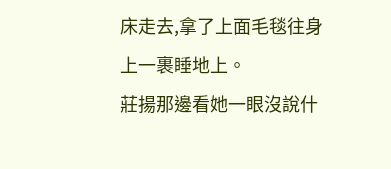床走去,拿了上面毛毯往身上一裹睡地上。
莊揚那邊看她一眼沒說什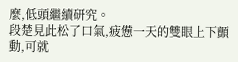麼,低頭繼續研究。
段楚見此松了口氣,疲憊一天的雙眼上下顫動,可就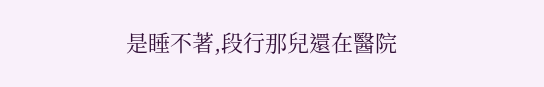是睡不著,段行那兒還在醫院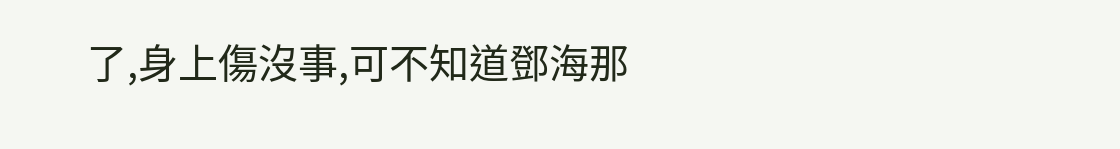了,身上傷沒事,可不知道鄧海那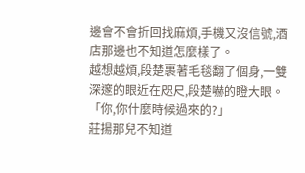邊會不會折回找麻煩,手機又沒信號,酒店那邊也不知道怎麼樣了。
越想越煩,段楚裹著毛毯翻了個身,一雙深邃的眼近在咫尺,段楚嚇的瞪大眼。
「你,你什麼時候過來的?」
莊揚那兒不知道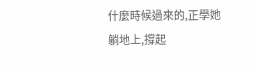什麼時候過來的,正學她躺地上,撐起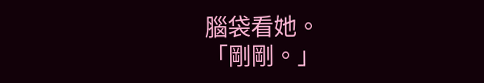腦袋看她。
「剛剛。」